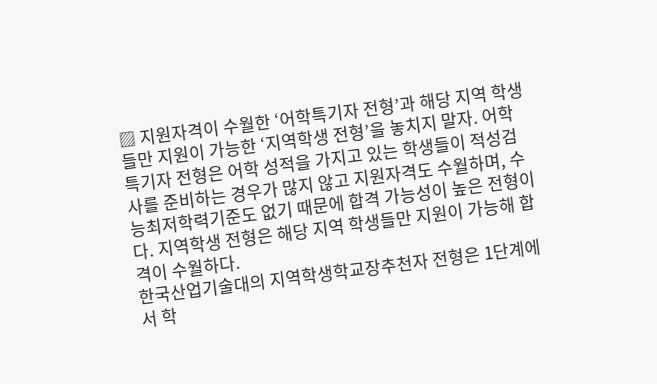▨ 지원자격이 수월한 ‘어학특기자 전형’과 해당 지역 학생들만 지원이 가능한 ‘지역학생 전형’을 놓치지 말자. 어학특기자 전형은 어학 성적을 가지고 있는 학생들이 적성검사를 준비하는 경우가 많지 않고 지원자격도 수월하며, 수능최저학력기준도 없기 때문에 합격 가능성이 높은 전형이다. 지역학생 전형은 해당 지역 학생들만 지원이 가능해 합격이 수월하다.
한국산업기술대의 지역학생학교장추천자 전형은 1단계에서 학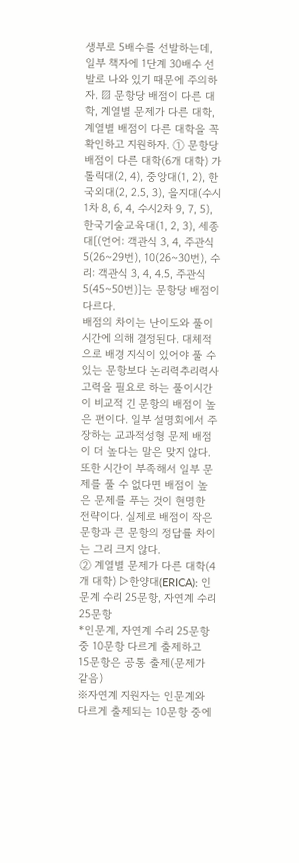생부로 5배수를 선발하는데, 일부 책자에 1단계 30배수 선발로 나와 있기 때문에 주의하자. ▨ 문항당 배점이 다른 대학, 계열별 문제가 다른 대학, 계열별 배점이 다른 대학을 꼭 확인하고 지원하자. ① 문항당 배점이 다른 대학(6개 대학) 가톨릭대(2, 4), 중앙대(1, 2), 한국외대(2, 2.5, 3), 을지대(수시1차 8, 6, 4, 수시2차 9, 7, 5), 한국기술교육대(1, 2, 3), 세종대[(언어: 객관식 3, 4, 주관식 5(26~29번), 10(26~30번), 수리: 객관식 3, 4, 4.5, 주관식 5(45~50번)]는 문항당 배점이 다르다.
배점의 차이는 난이도와 풀이시간에 의해 결정된다. 대체적으로 배경 지식이 있어야 풀 수 있는 문항보다 논리력추리력사고력을 필요로 하는 풀이시간이 비교적 긴 문항의 배점이 높은 편이다. 일부 설명회에서 주장하는 교과적성형 문제 배점이 더 높다는 말은 맞지 않다. 또한 시간이 부족해서 일부 문제를 풀 수 없다면 배점이 높은 문제를 푸는 것이 현명한 전략이다. 실제로 배점이 작은 문항과 큰 문항의 정답률 차이는 그리 크지 않다.
② 계열별 문제가 다른 대학(4개 대학) ▷한양대(ERICA): 인문계 수리 25문항, 자연계 수리 25문항
*인문계, 자연계 수리 25문항 중 10문항 다르게 출제하고
15문항은 공통 출제(문제가 같음)
※자연계 지원자는 인문계와 다르게 출제되는 10문항 중에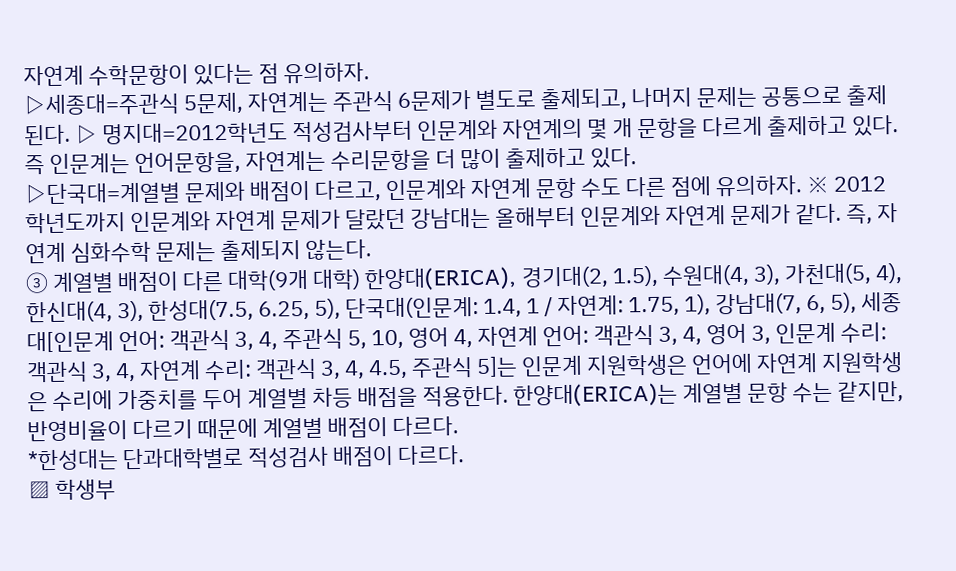자연계 수학문항이 있다는 점 유의하자.
▷세종대=주관식 5문제, 자연계는 주관식 6문제가 별도로 출제되고, 나머지 문제는 공통으로 출제된다. ▷ 명지대=2012학년도 적성검사부터 인문계와 자연계의 몇 개 문항을 다르게 출제하고 있다. 즉 인문계는 언어문항을, 자연계는 수리문항을 더 많이 출제하고 있다.
▷단국대=계열별 문제와 배점이 다르고, 인문계와 자연계 문항 수도 다른 점에 유의하자. ※ 2012학년도까지 인문계와 자연계 문제가 달랐던 강남대는 올해부터 인문계와 자연계 문제가 같다. 즉, 자연계 심화수학 문제는 출제되지 않는다.
③ 계열별 배점이 다른 대학(9개 대학) 한양대(ERICA), 경기대(2, 1.5), 수원대(4, 3), 가천대(5, 4), 한신대(4, 3), 한성대(7.5, 6.25, 5), 단국대(인문계: 1.4, 1 / 자연계: 1.75, 1), 강남대(7, 6, 5), 세종대[인문계 언어: 객관식 3, 4, 주관식 5, 10, 영어 4, 자연계 언어: 객관식 3, 4, 영어 3, 인문계 수리: 객관식 3, 4, 자연계 수리: 객관식 3, 4, 4.5, 주관식 5]는 인문계 지원학생은 언어에 자연계 지원학생은 수리에 가중치를 두어 계열별 차등 배점을 적용한다. 한양대(ERICA)는 계열별 문항 수는 같지만, 반영비율이 다르기 때문에 계열별 배점이 다르다.
*한성대는 단과대학별로 적성검사 배점이 다르다.
▨ 학생부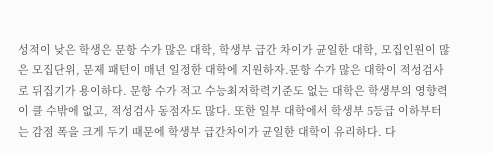성적이 낮은 학생은 문항 수가 많은 대학, 학생부 급간 차이가 균일한 대학, 모집인원이 많은 모집단위, 문제 패턴이 매년 일정한 대학에 지원하자.문항 수가 많은 대학이 적성검사로 뒤집기가 용이하다. 문항 수가 적고 수능최저학력기준도 없는 대학은 학생부의 영향력이 클 수밖에 없고, 적성검사 동점자도 많다. 또한 일부 대학에서 학생부 5등급 이하부터는 감점 폭을 크게 두기 때문에 학생부 급간차이가 균일한 대학이 유리하다. 다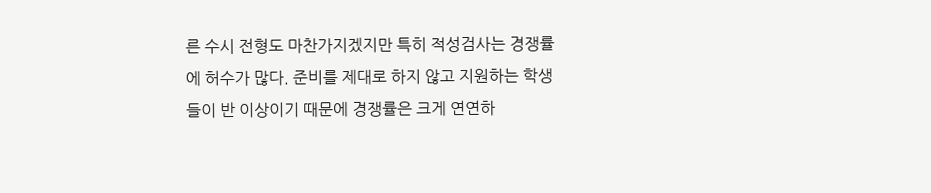른 수시 전형도 마찬가지겠지만 특히 적성검사는 경쟁률에 허수가 많다. 준비를 제대로 하지 않고 지원하는 학생들이 반 이상이기 때문에 경쟁률은 크게 연연하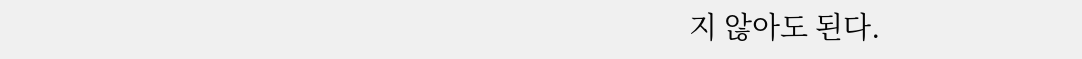지 않아도 된다.